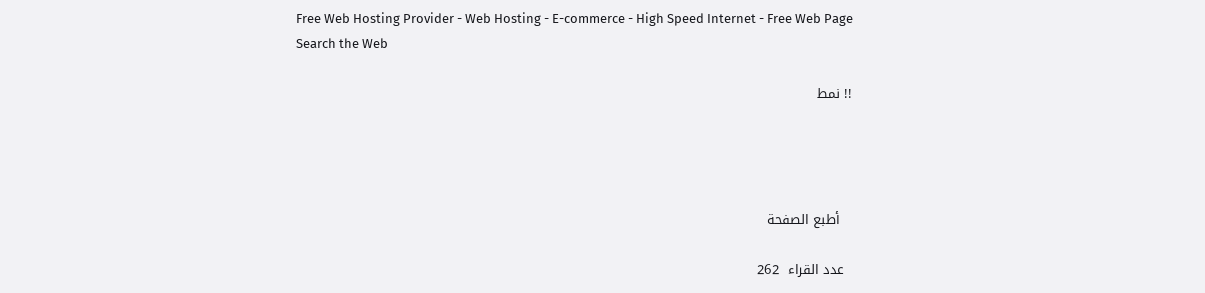Free Web Hosting Provider - Web Hosting - E-commerce - High Speed Internet - Free Web Page
Search the Web

!! نمط




   أطبع الصفحة

  عدد القراء  262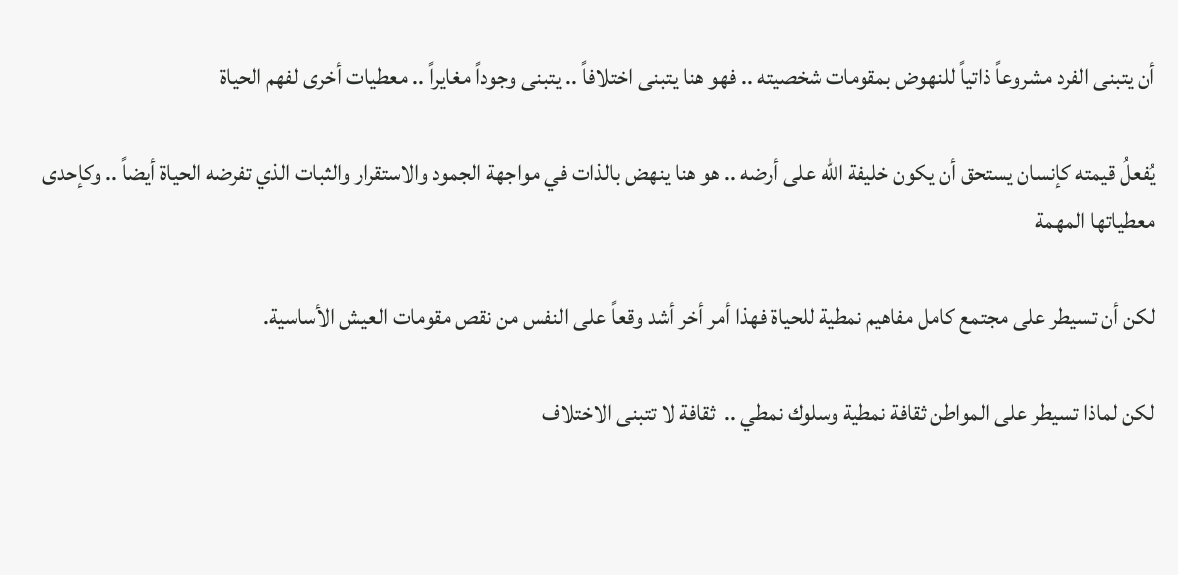أن يتبنى الفرد مشروعاً ذاتياً للنهوض بمقومات شخصيته .. فهو هنا يتبنى اختلافاً .. يتبنى وجوداً مغايراً .. معطيات أخرى لفهم الحياة

يُفعلُ قيمته كإنسان يستحق أن يكون خليفة الله على أرضه .. هو هنا ينهض بالذات في مواجهة الجمود والاستقرار والثبات الذي تفرضه الحياة أيضاً .. وكإحدى معطياتها المهمة

لكن أن تسيطر على مجتمع كامل مفاهيم نمطية للحياة فهذا أمر أخر أشد وقعاً على النفس من نقص مقومات العيش الأساسية.

لكن لماذا تسيطر على المواطن ثقافة نمطية وسلوك نمطي ..  ثقافة لا تتبنى الاختلاف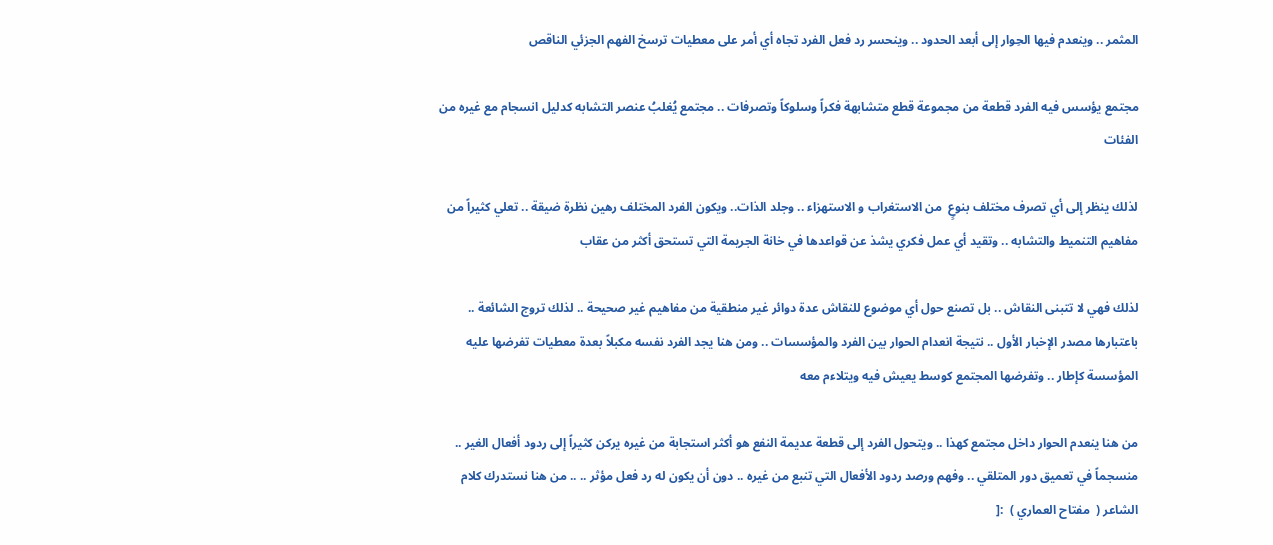المثمر .. وينعدم فيها الحِوار إلى أبعد الحدود .. وينحسر رد فعل الفرد تجاه أي أمر على معطيات ترسخ الفهم الجزئي الناقص

مجتمع يؤسس فيه الفرد قطعة من مجموعة قطع متشابهة فكراً وسلوكاً وتصرفات .. مجتمع يُغلبُ عنصر التشابه كدليل انسجام مع غيره من الفئات

لذلك ينظر إلى أي تصرف مختلف بنوعٍ  من الاستغراب و الاستهزاء .. وجلد الذات.. ويكون الفرد المختلف رهين نظرة ضيقة .. تعلي كثيراً من مفاهيم التنميط والتشابه .. وتقيد أي عمل فكري يشذ عن قواعدها في خانة الجريمة التي تستحق أكثر من عقاب

لذلك فهي لا تتبنى النقاش .. بل تصنع حول أي موضوع للنقاش عدة دوائر غير منطقية من مفاهيم غير صحيحة .. لذلك تروج الشائعة .. باعتبارها مصدر الإخبار الأول .. نتيجة انعدام الحوار بين الفرد والمؤسسات .. ومن هنا يجد الفرد نفسه مكبلاً بعدة معطيات تفرضها عليه المؤسسة كإطار .. وتفرضها المجتمع كوسط يعيش فيه ويتلاءم معه

من هنا ينعدم الحوار داخل مجتمع كهذا .. ويتحول الفرد إلى قطعة عديمة النفع هو أكثر استجابة من غيره يركن كثيراً إلى ردود أفعال الغير .. منسجماً في تعميق دور المتلقي .. وفهم ورصد ردود الأفعال التي تنبع من غيره .. دون أن يكون له رد فعل مؤثر .. .. من هنا نستدرك كلام الشاعر (  مفتاح العماري )  :[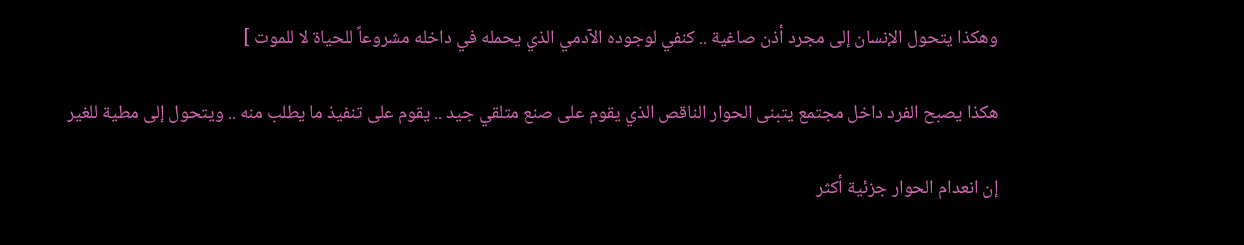وهكذا يتحول الإنسان إلى مجرد أذن صاغية .. كنفي لوجوده الآدمي الذي يحمله في داخله مشروعاً للحياة لا للموت ]

هكذا يصبح الفرد داخل مجتمع يتبنى الحوار الناقص الذي يقوم على صنع متلقي جيد .. يقوم على تنفيذ ما يطلب منه .. ويتحول إلى مطية للغير

إن انعدام الحوار جزئية أكثر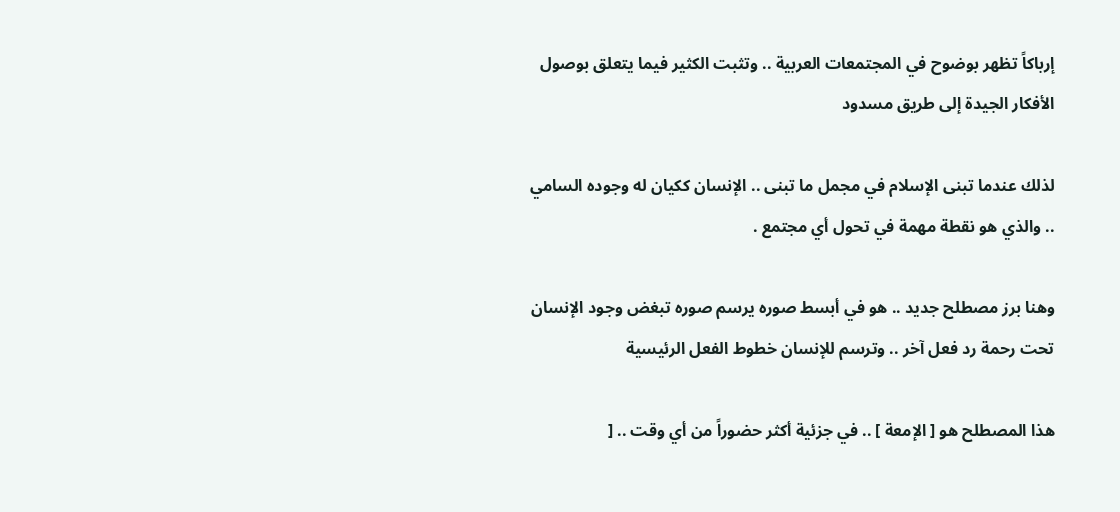إرباكاً تظهر بوضوح في المجتمعات العربية .. وتثبت الكثير فيما يتعلق بوصول الأفكار الجيدة إلى طريق مسدود

لذلك عندما تبنى الإسلام في مجمل ما تبنى .. الإنسان ككيان له وجوده السامي .. والذي هو نقطة مهمة في تحول أي مجتمع .

وهنا برز مصطلح جديد .. هو في أبسط صوره يرسم صوره تبغض وجود الإنسان تحت رحمة رد فعل آخر .. وترسم للإنسان خطوط الفعل الرئيسية

هذا المصطلح هو [ الإمعة ] .. في جزئية أكثر حضوراً من أي وقت .. [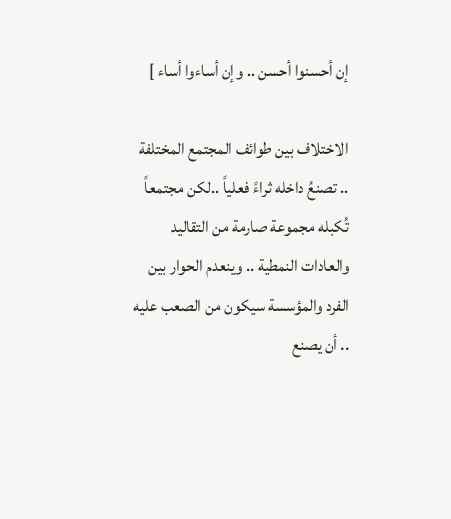إن أحسنوا أحسن .. وإن أساءوا أساء ]

الاختلاف بين طوائف المجتمع المختلفة .. تصنعُ داخله ثراءً فعلياً ..لكن مجتمعاً تُكبله مجموعة صارمة من التقاليد  والعادات النمطية .. وينعدم الحوار بين الفرد والمؤسسة سيكون من الصعب عليه .. أن يصنع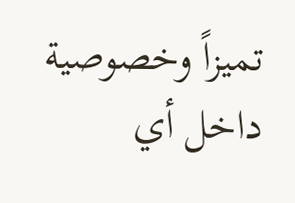تميزاً وخصوصية داخل أي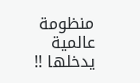منظومة عالمية يدخلها ‍‍!!